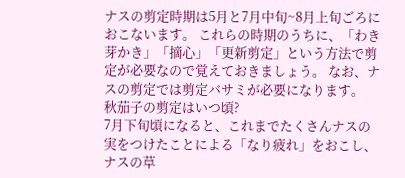ナスの剪定時期は5月と7月中旬~8月上旬ごろにおこないます。 これらの時期のうちに、「わき芽かき」「摘心」「更新剪定」という方法で剪定が必要なので覚えておきましょう。 なお、ナスの剪定では剪定バサミが必要になります。
秋茄子の剪定はいつ頃?
7月下旬頃になると、これまでたくさんナスの実をつけたことによる「なり疲れ」をおこし、ナスの草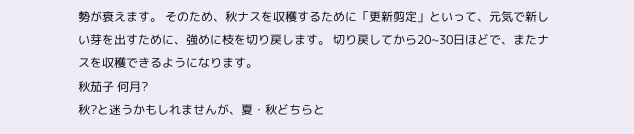勢が衰えます。 そのため、秋ナスを収穫するために「更新剪定」といって、元気で新しい芽を出すために、強めに枝を切り戻します。 切り戻してから20~30日ほどで、またナスを収穫できるようになります。
秋茄子 何月?
秋?と迷うかもしれませんが、夏・秋どちらと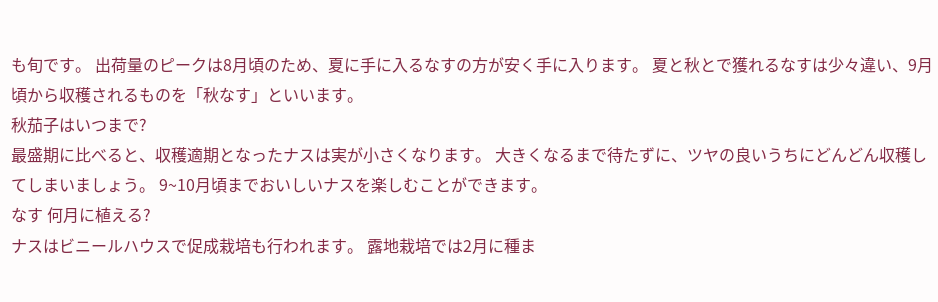も旬です。 出荷量のピークは8月頃のため、夏に手に入るなすの方が安く手に入ります。 夏と秋とで獲れるなすは少々違い、9月頃から収穫されるものを「秋なす」といいます。
秋茄子はいつまで?
最盛期に比べると、収穫適期となったナスは実が小さくなります。 大きくなるまで待たずに、ツヤの良いうちにどんどん収穫してしまいましょう。 9~10月頃までおいしいナスを楽しむことができます。
なす 何月に植える?
ナスはビニールハウスで促成栽培も行われます。 露地栽培では2月に種ま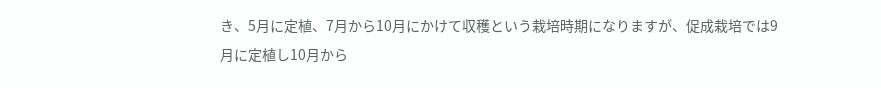き、5月に定植、7月から10月にかけて収穫という栽培時期になりますが、促成栽培では9月に定植し10月から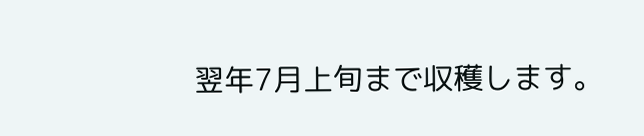翌年7月上旬まで収穫します。